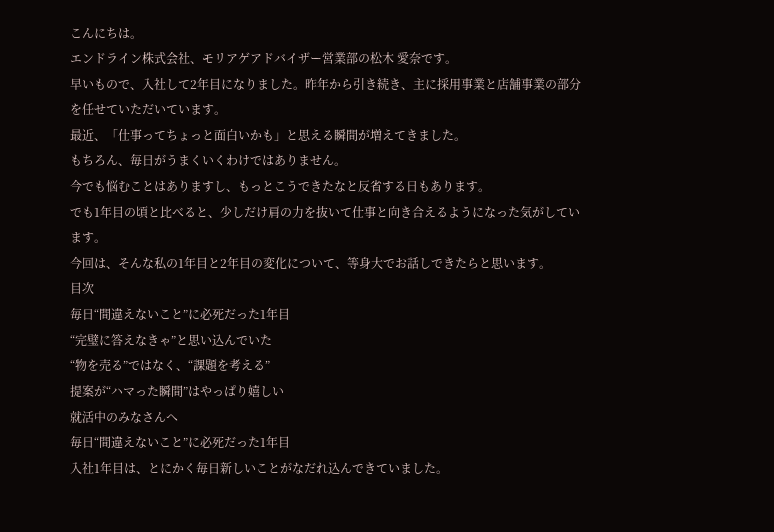こんにちは。
エンドライン株式会社、モリアゲアドバイザー営業部の松木 愛奈です。
早いもので、入社して2年目になりました。昨年から引き続き、主に採用事業と店舗事業の部分を任せていただいています。
最近、「仕事ってちょっと面白いかも」と思える瞬間が増えてきました。
もちろん、毎日がうまくいくわけではありません。
今でも悩むことはありますし、もっとこうできたなと反省する日もあります。
でも1年目の頃と比べると、少しだけ肩の力を抜いて仕事と向き合えるようになった気がしています。
今回は、そんな私の1年目と2年目の変化について、等身大でお話しできたらと思います。
目次
毎日“間違えないこと”に必死だった1年目
“完璧に答えなきゃ”と思い込んでいた
“物を売る”ではなく、“課題を考える”
提案が“ハマった瞬間”はやっぱり嬉しい
就活中のみなさんへ
毎日“間違えないこと”に必死だった1年目
入社1年目は、とにかく毎日新しいことがなだれ込んできていました。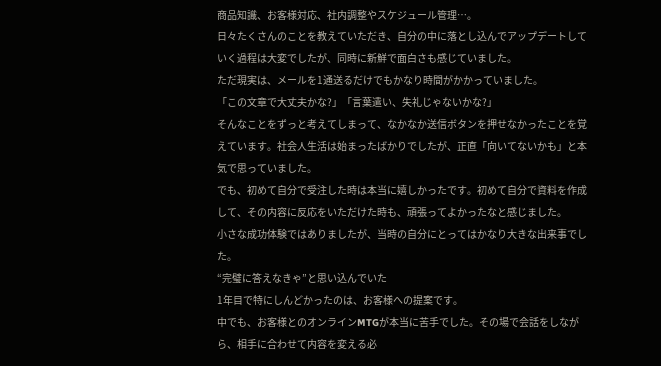商品知識、お客様対応、社内調整やスケジュール管理…。
日々たくさんのことを教えていただき、自分の中に落とし込んでアップデートしていく過程は大変でしたが、同時に新鮮で面白さも感じていました。
ただ現実は、メールを1通送るだけでもかなり時間がかかっていました。
「この文章で大丈夫かな?」「言葉遣い、失礼じゃないかな?」
そんなことをずっと考えてしまって、なかなか送信ボタンを押せなかったことを覚えています。社会人生活は始まったばかりでしたが、正直「向いてないかも」と本気で思っていました。
でも、初めて自分で受注した時は本当に嬉しかったです。初めて自分で資料を作成して、その内容に反応をいただけた時も、頑張ってよかったなと感じました。
小さな成功体験ではありましたが、当時の自分にとってはかなり大きな出来事でした。
“完璧に答えなきゃ”と思い込んでいた
1年目で特にしんどかったのは、お客様への提案です。
中でも、お客様とのオンラインMTGが本当に苦手でした。その場で会話をしながら、相手に合わせて内容を変える必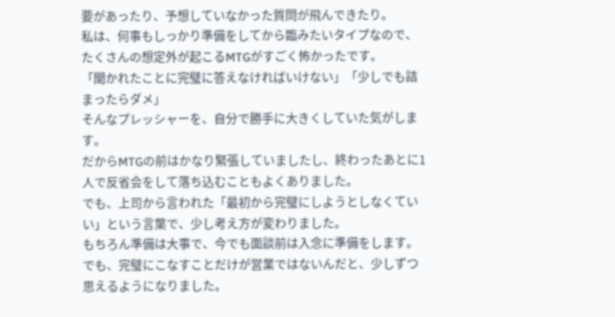要があったり、予想していなかった質問が飛んできたり。
私は、何事もしっかり準備をしてから臨みたいタイプなので、たくさんの想定外が起こるMTGがすごく怖かったです。
「聞かれたことに完璧に答えなければいけない」「少しでも詰まったらダメ」
そんなプレッシャーを、自分で勝手に大きくしていた気がします。
だからMTGの前はかなり緊張していましたし、終わったあとに1人で反省会をして落ち込むこともよくありました。
でも、上司から言われた「最初から完璧にしようとしなくていい」という言葉で、少し考え方が変わりました。
もちろん準備は大事で、今でも面談前は入念に準備をします。
でも、完璧にこなすことだけが営業ではないんだと、少しずつ思えるようになりました。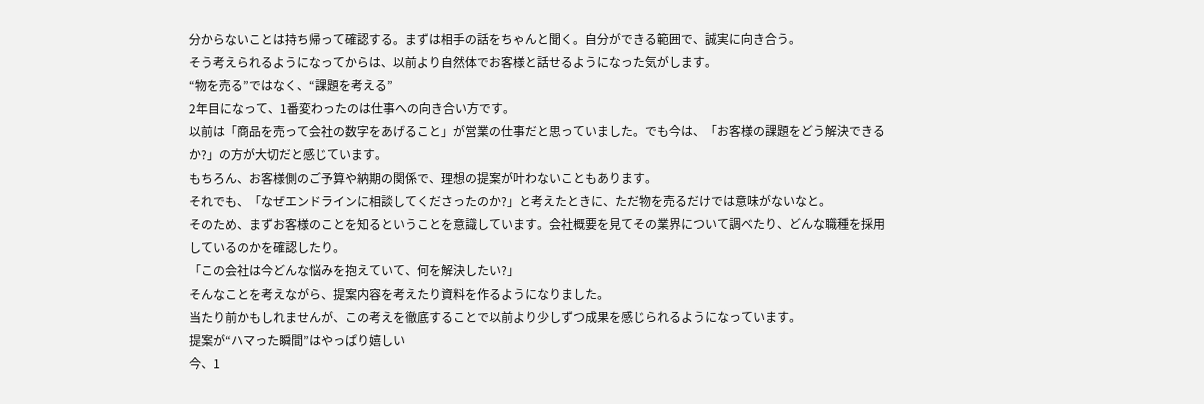分からないことは持ち帰って確認する。まずは相手の話をちゃんと聞く。自分ができる範囲で、誠実に向き合う。
そう考えられるようになってからは、以前より自然体でお客様と話せるようになった気がします。
“物を売る”ではなく、“課題を考える”
2年目になって、1番変わったのは仕事への向き合い方です。
以前は「商品を売って会社の数字をあげること」が営業の仕事だと思っていました。でも今は、「お客様の課題をどう解決できるか?」の方が大切だと感じています。
もちろん、お客様側のご予算や納期の関係で、理想の提案が叶わないこともあります。
それでも、「なぜエンドラインに相談してくださったのか?」と考えたときに、ただ物を売るだけでは意味がないなと。
そのため、まずお客様のことを知るということを意識しています。会社概要を見てその業界について調べたり、どんな職種を採用しているのかを確認したり。
「この会社は今どんな悩みを抱えていて、何を解決したい?」
そんなことを考えながら、提案内容を考えたり資料を作るようになりました。
当たり前かもしれませんが、この考えを徹底することで以前より少しずつ成果を感じられるようになっています。
提案が“ハマった瞬間”はやっぱり嬉しい
今、1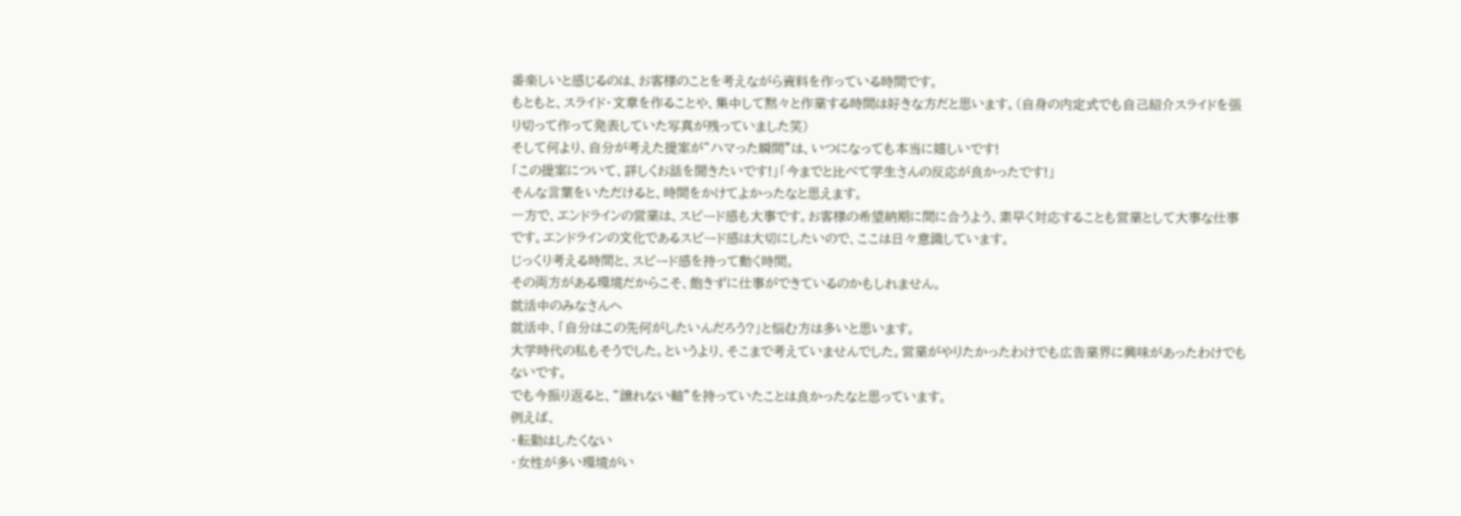番楽しいと感じるのは、お客様のことを考えながら資料を作っている時間です。
もともと、スライド・文章を作ることや、集中して黙々と作業する時間は好きな方だと思います。(自身の内定式でも自己紹介スライドを張り切って作って発表していた写真が残っていました笑)
そして何より、自分が考えた提案が“ハマった瞬間”は、いつになっても本当に嬉しいです!
「この提案について、詳しくお話を聞きたいです!」「今までと比べて学生さんの反応が良かったです!」
そんな言葉をいただけると、時間をかけてよかったなと思えます。
一方で、エンドラインの営業は、スピード感も大事です。お客様の希望納期に間に合うよう、素早く対応することも営業として大事な仕事です。エンドラインの文化であるスピード感は大切にしたいので、ここは日々意識しています。
じっくり考える時間と、スピード感を持って動く時間。
その両方がある環境だからこそ、飽きずに仕事ができているのかもしれません。
就活中のみなさんへ
就活中、「自分はこの先何がしたいんだろう?」と悩む方は多いと思います。
大学時代の私もそうでした。というより、そこまで考えていませんでした。営業がやりたかったわけでも広告業界に興味があったわけでもないです。
でも今振り返ると、“譲れない軸”を持っていたことは良かったなと思っています。
例えば、
・転勤はしたくない
・女性が多い環境がい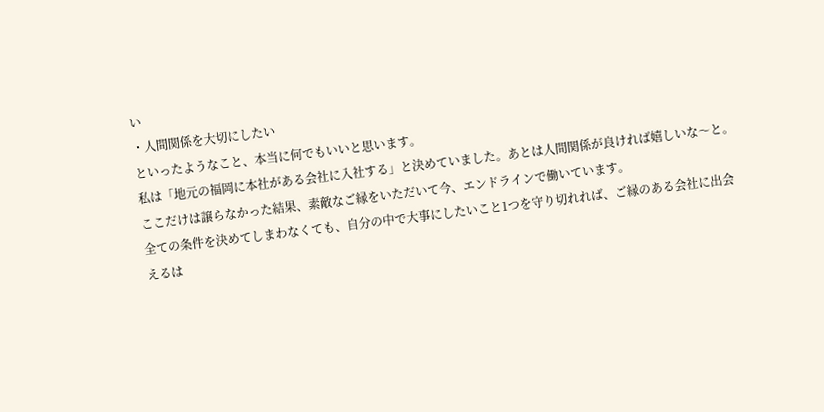い
・人間関係を大切にしたい
といったようなこと、本当に何でもいいと思います。
私は「地元の福岡に本社がある会社に入社する」と決めていました。あとは人間関係が良ければ嬉しいな〜と。ここだけは譲らなかった結果、素敵なご縁をいただいて今、エンドラインで働いています。
全ての条件を決めてしまわなくても、自分の中で大事にしたいこと1つを守り切れれば、ご縁のある会社に出会えるは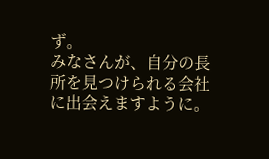ず。
みなさんが、自分の長所を見つけられる会社に出会えますように。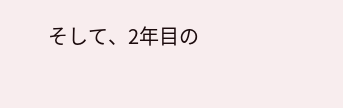そして、2年目の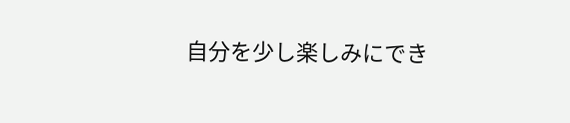自分を少し楽しみにでき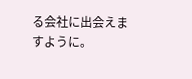る会社に出会えますように。